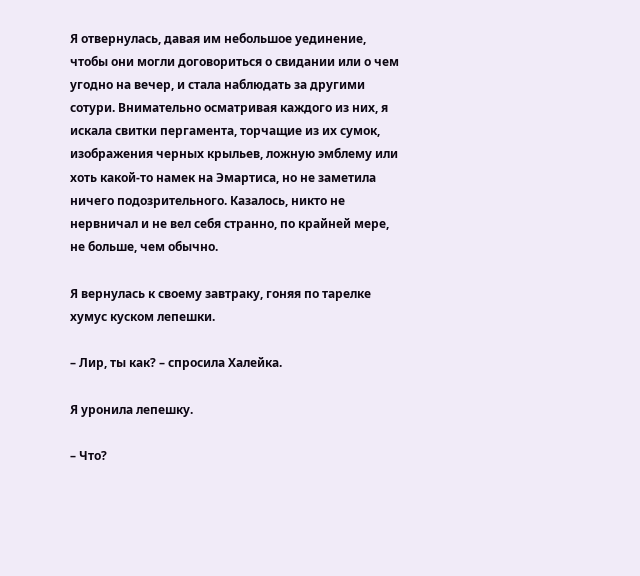Я отвернулась, давая им небольшое уединение, чтобы они могли договориться о свидании или о чем угодно на вечер, и стала наблюдать за другими сотури. Внимательно осматривая каждого из них, я искала свитки пергамента, торчащие из их сумок, изображения черных крыльев, ложную эмблему или хоть какой-то намек на Эмартиса, но не заметила ничего подозрительного. Казалось, никто не нервничал и не вел себя странно, по крайней мере, не больше, чем обычно.

Я вернулась к своему завтраку, гоняя по тарелке хумус куском лепешки.

– Лир, ты как? – спросила Халейка.

Я уронила лепешку.

– Что?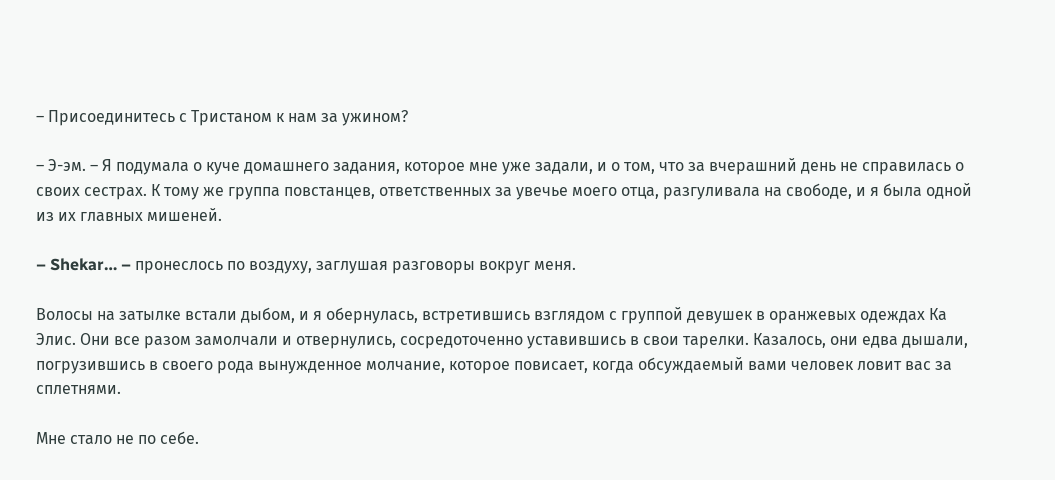– Присоединитесь с Тристаном к нам за ужином?

– Э-эм. – Я подумала о куче домашнего задания, которое мне уже задали, и о том, что за вчерашний день не справилась о своих сестрах. К тому же группа повстанцев, ответственных за увечье моего отца, разгуливала на свободе, и я была одной из их главных мишеней.

– Shekar… – пронеслось по воздуху, заглушая разговоры вокруг меня.

Волосы на затылке встали дыбом, и я обернулась, встретившись взглядом с группой девушек в оранжевых одеждах Ка Элис. Они все разом замолчали и отвернулись, сосредоточенно уставившись в свои тарелки. Казалось, они едва дышали, погрузившись в своего рода вынужденное молчание, которое повисает, когда обсуждаемый вами человек ловит вас за сплетнями.

Мне стало не по себе.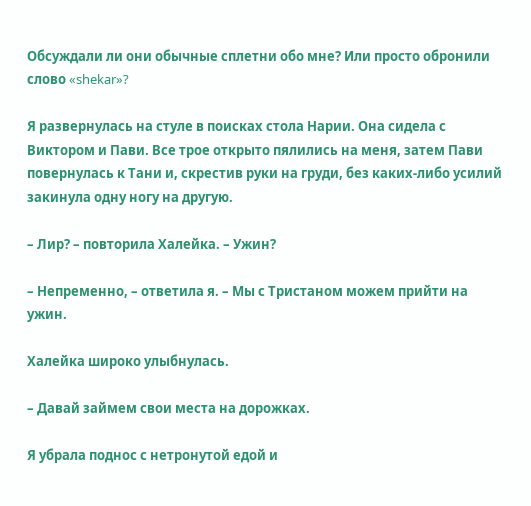Обсуждали ли они обычные сплетни обо мне? Или просто обронили слово «shekar»?

Я развернулась на стуле в поисках стола Нарии. Она сидела с Виктором и Пави. Все трое открыто пялились на меня, затем Пави повернулась к Тани и, скрестив руки на груди, без каких-либо усилий закинула одну ногу на другую.

– Лир? – повторила Халейка. – Ужин?

– Непременно, – ответила я. – Мы с Тристаном можем прийти на ужин.

Халейка широко улыбнулась.

– Давай займем свои места на дорожках.

Я убрала поднос с нетронутой едой и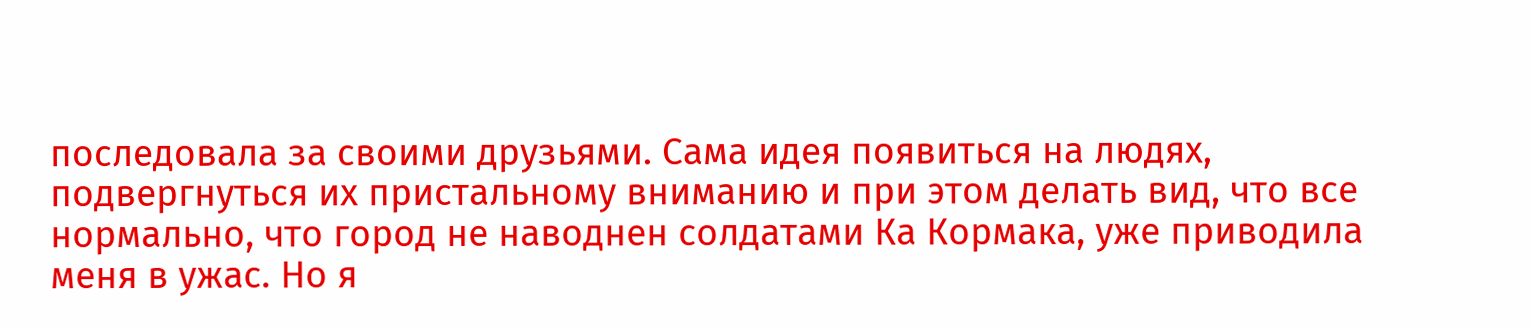последовала за своими друзьями. Сама идея появиться на людях, подвергнуться их пристальному вниманию и при этом делать вид, что все нормально, что город не наводнен солдатами Ка Кормака, уже приводила меня в ужас. Но я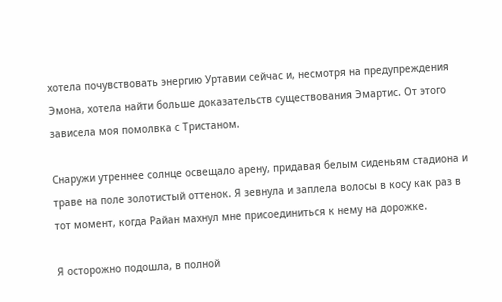хотела почувствовать энергию Уртавии сейчас и, несмотря на предупреждения Эмона, хотела найти больше доказательств существования Эмартис. От этого зависела моя помолвка с Тристаном.

Снаружи утреннее солнце освещало арену, придавая белым сиденьям стадиона и траве на поле золотистый оттенок. Я зевнула и заплела волосы в косу как раз в тот момент, когда Райан махнул мне присоединиться к нему на дорожке.

Я осторожно подошла, в полной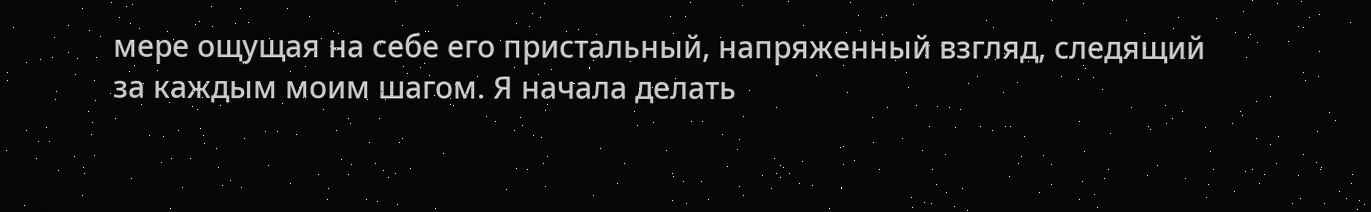мере ощущая на себе его пристальный, напряженный взгляд, следящий за каждым моим шагом. Я начала делать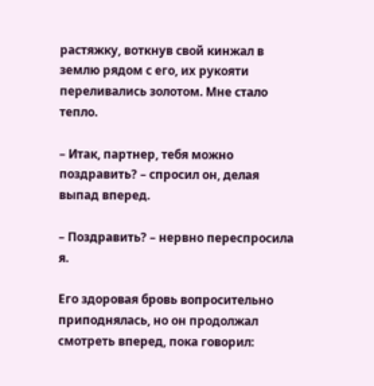растяжку, воткнув свой кинжал в землю рядом с его, их рукояти переливались золотом. Мне стало тепло.

– Итак, партнер, тебя можно поздравить? – спросил он, делая выпад вперед.

– Поздравить? – нервно переспросила я.

Его здоровая бровь вопросительно приподнялась, но он продолжал смотреть вперед, пока говорил: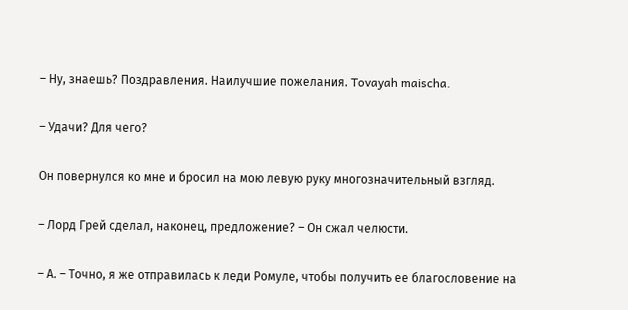– Ну, знаешь? Поздравления. Наилучшие пожелания. Tovayah maischa.

– Удачи? Для чего?

Он повернулся ко мне и бросил на мою левую руку многозначительный взгляд.

– Лорд Грей сделал, наконец, предложение? – Он сжал челюсти.

– А. – Точно, я же отправилась к леди Ромуле, чтобы получить ее благословение на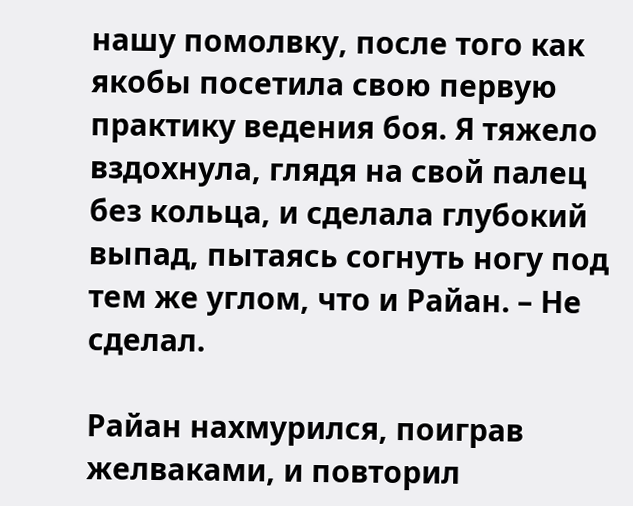нашу помолвку, после того как якобы посетила свою первую практику ведения боя. Я тяжело вздохнула, глядя на свой палец без кольца, и сделала глубокий выпад, пытаясь согнуть ногу под тем же углом, что и Райан. – Не сделал.

Райан нахмурился, поиграв желваками, и повторил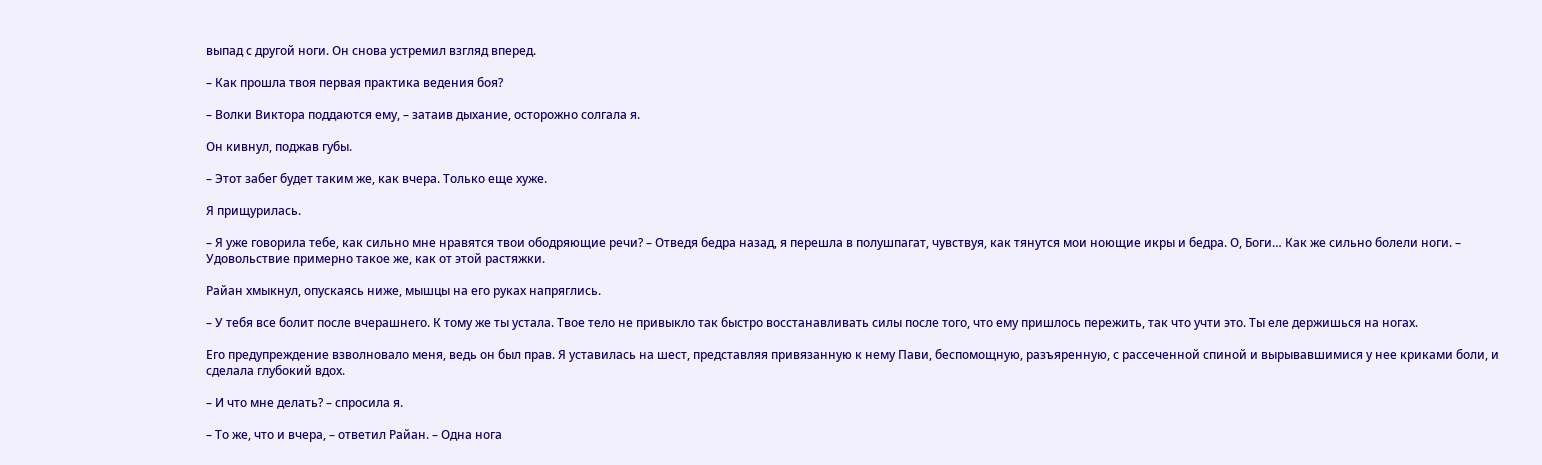выпад с другой ноги. Он снова устремил взгляд вперед.

– Как прошла твоя первая практика ведения боя?

– Волки Виктора поддаются ему, – затаив дыхание, осторожно солгала я.

Он кивнул, поджав губы.

– Этот забег будет таким же, как вчера. Только еще хуже.

Я прищурилась.

– Я уже говорила тебе, как сильно мне нравятся твои ободряющие речи? – Отведя бедра назад, я перешла в полушпагат, чувствуя, как тянутся мои ноющие икры и бедра. О, Боги… Как же сильно болели ноги. – Удовольствие примерно такое же, как от этой растяжки.

Райан хмыкнул, опускаясь ниже, мышцы на его руках напряглись.

– У тебя все болит после вчерашнего. К тому же ты устала. Твое тело не привыкло так быстро восстанавливать силы после того, что ему пришлось пережить, так что учти это. Ты еле держишься на ногах.

Его предупреждение взволновало меня, ведь он был прав. Я уставилась на шест, представляя привязанную к нему Пави, беспомощную, разъяренную, с рассеченной спиной и вырывавшимися у нее криками боли, и сделала глубокий вдох.

– И что мне делать? – спросила я.

– То же, что и вчера, – ответил Райан. – Одна нога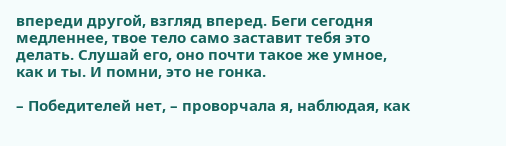впереди другой, взгляд вперед. Беги сегодня медленнее, твое тело само заставит тебя это делать. Слушай его, оно почти такое же умное, как и ты. И помни, это не гонка.

– Победителей нет, – проворчала я, наблюдая, как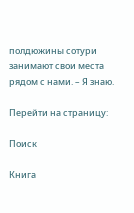полдюжины сотури занимают свои места рядом с нами. – Я знаю.

Перейти на страницу:

Поиск

Книга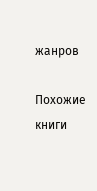жанров

Похожие книги